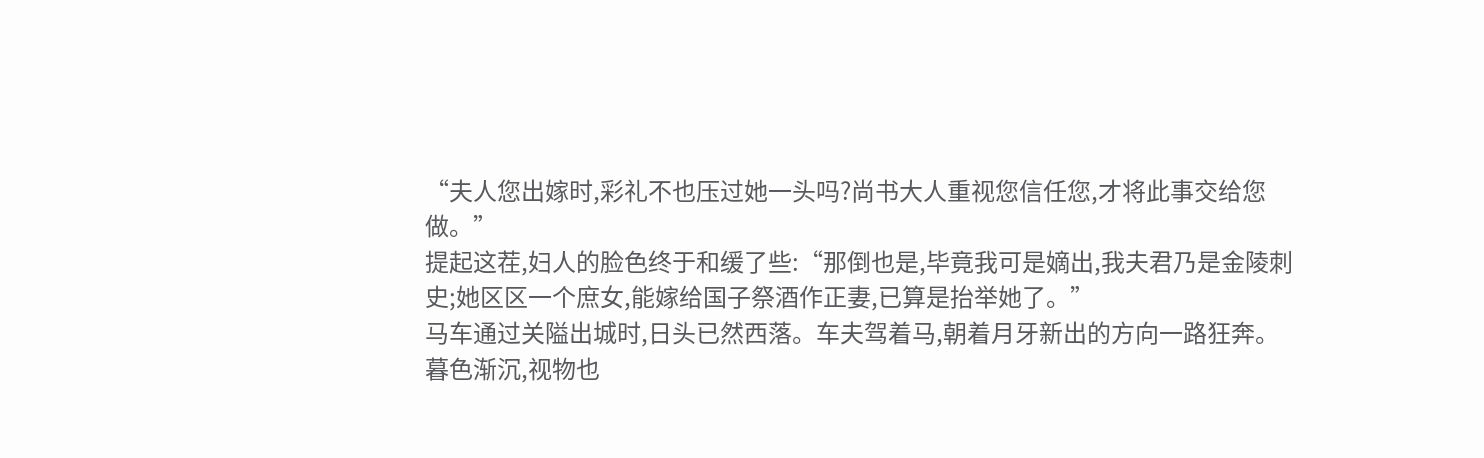“夫人您出嫁时,彩礼不也压过她一头吗?尚书大人重视您信任您,才将此事交给您做。”
提起这茬,妇人的脸色终于和缓了些:“那倒也是,毕竟我可是嫡出,我夫君乃是金陵刺史;她区区一个庶女,能嫁给国子祭酒作正妻,已算是抬举她了。”
马车通过关隘出城时,日头已然西落。车夫驾着马,朝着月牙新出的方向一路狂奔。
暮色渐沉,视物也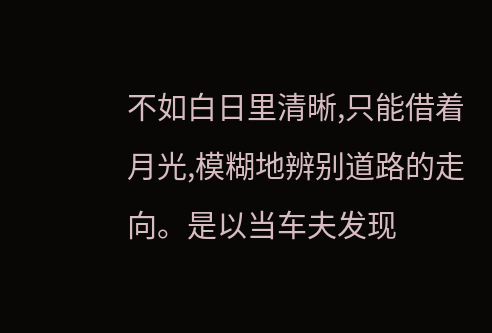不如白日里清晰,只能借着月光,模糊地辨别道路的走向。是以当车夫发现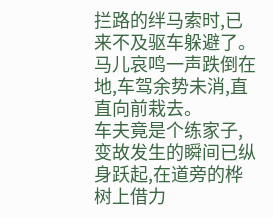拦路的绊马索时,已来不及驱车躲避了。
马儿哀鸣一声跌倒在地,车驾余势未消,直直向前栽去。
车夫竟是个练家子,变故发生的瞬间已纵身跃起,在道旁的桦树上借力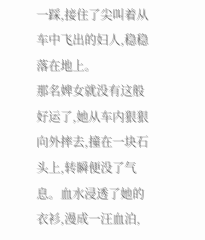一踩,接住了尖叫着从车中飞出的妇人,稳稳落在地上。
那名婢女就没有这般好运了,她从车内狠狠向外摔去,撞在一块石头上,转瞬便没了气息。血水浸透了她的衣衫,漫成一汪血泊,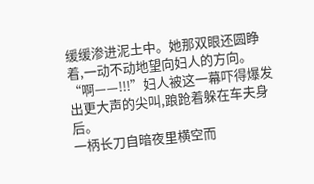缓缓渗进泥土中。她那双眼还圆睁着,一动不动地望向妇人的方向。
“啊——!!!”妇人被这一幕吓得爆发出更大声的尖叫,踉跄着躲在车夫身后。
一柄长刀自暗夜里横空而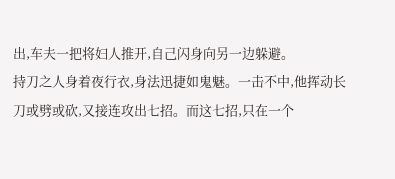出,车夫一把将妇人推开,自己闪身向另一边躲避。
持刀之人身着夜行衣,身法迅捷如鬼魅。一击不中,他挥动长刀或劈或砍,又接连攻出七招。而这七招,只在一个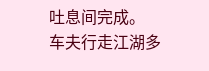吐息间完成。
车夫行走江湖多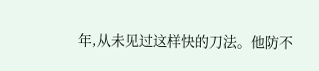年,从未见过这样快的刀法。他防不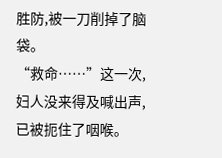胜防,被一刀削掉了脑袋。
“救命……”这一次,妇人没来得及喊出声,已被扼住了咽喉。